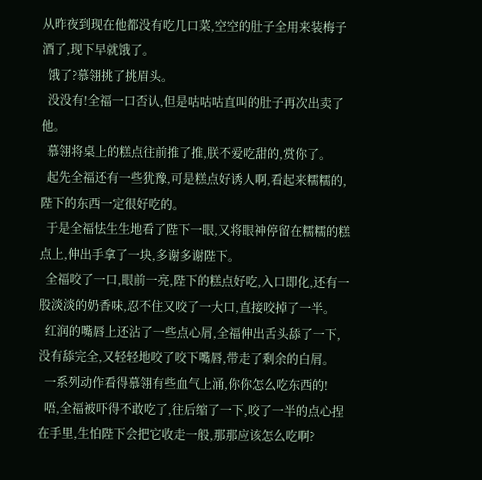从昨夜到现在他都没有吃几口菜,空空的肚子全用来装梅子酒了,现下早就饿了。
  饿了?慕翎挑了挑眉头。
  没没有!全福一口否认,但是咕咕咕直叫的肚子再次出卖了他。
  慕翎将桌上的糕点往前推了推,朕不爱吃甜的,赏你了。
  起先全福还有一些犹豫,可是糕点好诱人啊,看起来糯糯的,陛下的东西一定很好吃的。
  于是全福怯生生地看了陛下一眼,又将眼神停留在糯糯的糕点上,伸出手拿了一块,多谢多谢陛下。
  全福咬了一口,眼前一亮,陛下的糕点好吃,入口即化,还有一股淡淡的奶香味,忍不住又咬了一大口,直接咬掉了一半。
  红润的嘴唇上还沾了一些点心屑,全福伸出舌头舔了一下,没有舔完全,又轻轻地咬了咬下嘴唇,带走了剩余的白屑。
  一系列动作看得慕翎有些血气上涌,你你怎么吃东西的!
  唔,全福被吓得不敢吃了,往后缩了一下,咬了一半的点心捏在手里,生怕陛下会把它收走一般,那那应该怎么吃啊?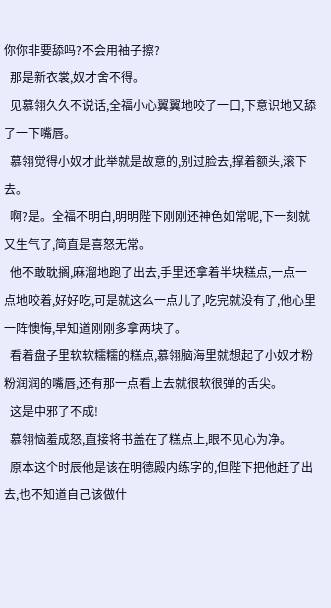你你非要舔吗?不会用袖子擦?
  那是新衣裳,奴才舍不得。
  见慕翎久久不说话,全福小心翼翼地咬了一口,下意识地又舔了一下嘴唇。
  慕翎觉得小奴才此举就是故意的,别过脸去,撑着额头,滚下去。
  啊?是。全福不明白,明明陛下刚刚还神色如常呢,下一刻就又生气了,简直是喜怒无常。
  他不敢耽搁,麻溜地跑了出去,手里还拿着半块糕点,一点一点地咬着,好好吃,可是就这么一点儿了,吃完就没有了,他心里一阵懊悔,早知道刚刚多拿两块了。
  看着盘子里软软糯糯的糕点,慕翎脑海里就想起了小奴才粉粉润润的嘴唇,还有那一点看上去就很软很弹的舌尖。
  这是中邪了不成!
  慕翎恼羞成怒,直接将书盖在了糕点上,眼不见心为净。
  原本这个时辰他是该在明德殿内练字的,但陛下把他赶了出去,也不知道自己该做什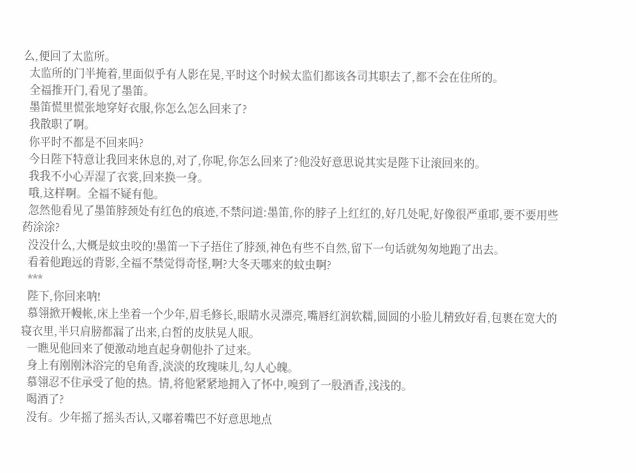么,便回了太监所。
  太监所的门半掩着,里面似乎有人影在晃,平时这个时候太监们都该各司其职去了,都不会在住所的。
  全福推开门,看见了墨笛。
  墨笛慌里慌张地穿好衣服,你怎么怎么回来了?
  我散职了啊。
  你平时不都是不回来吗?
  今日陛下特意让我回来休息的,对了,你呢,你怎么回来了?他没好意思说其实是陛下让滚回来的。
  我我不小心弄湿了衣裳,回来换一身。
  哦,这样啊。全福不疑有他。
  忽然他看见了墨笛脖颈处有红色的痕迹,不禁问道:墨笛,你的脖子上红红的,好几处呢,好像很严重耶,要不要用些药涂涂?
  没没什么,大概是蚊虫咬的!墨笛一下子捂住了脖颈,神色有些不自然,留下一句话就匆匆地跑了出去。
  看着他跑远的背影,全福不禁觉得奇怪,啊?大冬天哪来的蚊虫啊?
  ***
  陛下,你回来呐!
  慕翎掀开幔帐,床上坐着一个少年,眉毛修长,眼睛水灵漂亮,嘴唇红润软糯,圆圆的小脸儿精致好看,包裹在宽大的寝衣里,半只肩膀都漏了出来,白皙的皮肤晃人眼。
  一瞧见他回来了便激动地直起身朝他扑了过来。
  身上有刚刚沐浴完的皂角香,淡淡的玫瑰味儿,勾人心魄。
  慕翎忍不住承受了他的热。情,将他紧紧地拥入了怀中,嗅到了一股酒香,浅浅的。
  喝酒了?
  没有。少年摇了摇头否认,又嘟着嘴巴不好意思地点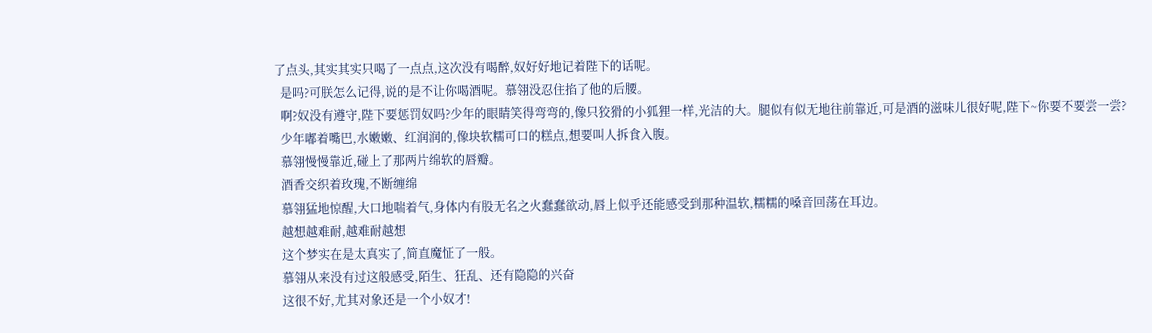了点头,其实其实只喝了一点点,这次没有喝醉,奴好好地记着陛下的话呢。
  是吗?可朕怎么记得,说的是不让你喝酒呢。慕翎没忍住掐了他的后腰。
  啊?奴没有遵守,陛下要惩罚奴吗?少年的眼睛笑得弯弯的,像只狡猾的小狐狸一样,光洁的大。腿似有似无地往前靠近,可是酒的滋味儿很好呢,陛下~你要不要尝一尝?
  少年嘟着嘴巴,水嫩嫩、红润润的,像块软糯可口的糕点,想要叫人拆食入腹。
  慕翎慢慢靠近,碰上了那两片绵软的唇瓣。
  酒香交织着玫瑰,不断缠绵
  慕翎猛地惊醒,大口地喘着气,身体内有股无名之火蠢蠢欲动,唇上似乎还能感受到那种温软,糯糯的嗓音回荡在耳边。
  越想越难耐,越难耐越想
  这个梦实在是太真实了,简直魔怔了一般。
  慕翎从来没有过这般感受,陌生、狂乱、还有隐隐的兴奋
  这很不好,尤其对象还是一个小奴才!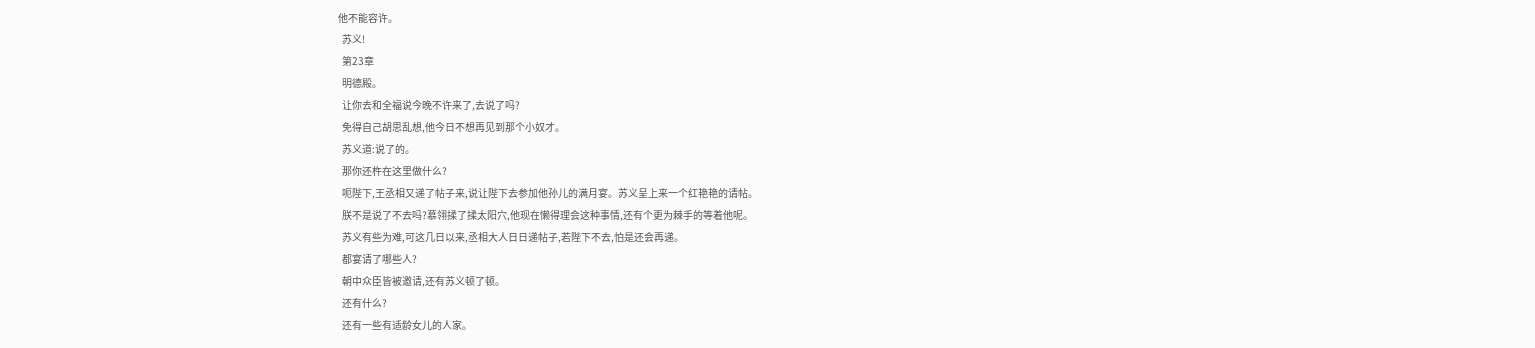他不能容许。
  苏义!
  第23章
  明德殿。
  让你去和全福说今晚不许来了,去说了吗?
  免得自己胡思乱想,他今日不想再见到那个小奴才。
  苏义道:说了的。
  那你还杵在这里做什么?
  呃陛下,王丞相又递了帖子来,说让陛下去参加他孙儿的满月宴。苏义呈上来一个红艳艳的请帖。
  朕不是说了不去吗?慕翎揉了揉太阳穴,他现在懒得理会这种事情,还有个更为棘手的等着他呢。
  苏义有些为难,可这几日以来,丞相大人日日递帖子,若陛下不去,怕是还会再递。
  都宴请了哪些人?
  朝中众臣皆被邀请,还有苏义顿了顿。
  还有什么?
  还有一些有适龄女儿的人家。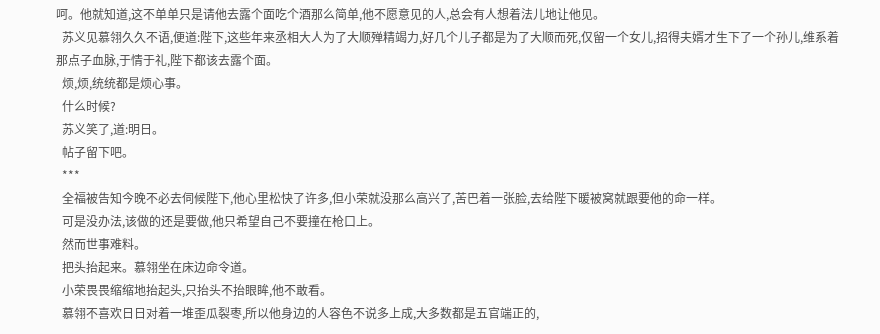呵。他就知道,这不单单只是请他去露个面吃个酒那么简单,他不愿意见的人,总会有人想着法儿地让他见。
  苏义见慕翎久久不语,便道:陛下,这些年来丞相大人为了大顺殚精竭力,好几个儿子都是为了大顺而死,仅留一个女儿,招得夫婿才生下了一个孙儿,维系着那点子血脉,于情于礼,陛下都该去露个面。
  烦,烦,统统都是烦心事。
  什么时候?
  苏义笑了,道:明日。
  帖子留下吧。
  ***
  全福被告知今晚不必去伺候陛下,他心里松快了许多,但小荣就没那么高兴了,苦巴着一张脸,去给陛下暖被窝就跟要他的命一样。
  可是没办法,该做的还是要做,他只希望自己不要撞在枪口上。
  然而世事难料。
  把头抬起来。慕翎坐在床边命令道。
  小荣畏畏缩缩地抬起头,只抬头不抬眼眸,他不敢看。
  慕翎不喜欢日日对着一堆歪瓜裂枣,所以他身边的人容色不说多上成,大多数都是五官端正的,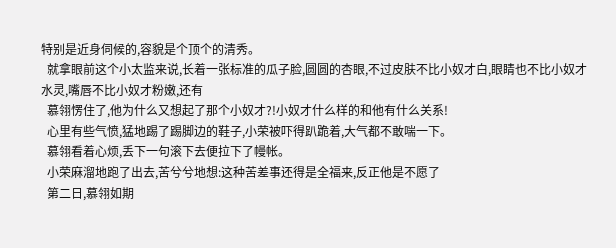特别是近身伺候的,容貌是个顶个的清秀。
  就拿眼前这个小太监来说,长着一张标准的瓜子脸,圆圆的杏眼,不过皮肤不比小奴才白,眼睛也不比小奴才水灵,嘴唇不比小奴才粉嫩,还有
  慕翎愣住了,他为什么又想起了那个小奴才?!小奴才什么样的和他有什么关系!
  心里有些气愤,猛地踢了踢脚边的鞋子,小荣被吓得趴跪着,大气都不敢喘一下。
  慕翎看着心烦,丢下一句滚下去便拉下了幔帐。
  小荣麻溜地跑了出去,苦兮兮地想:这种苦差事还得是全福来,反正他是不愿了
  第二日,慕翎如期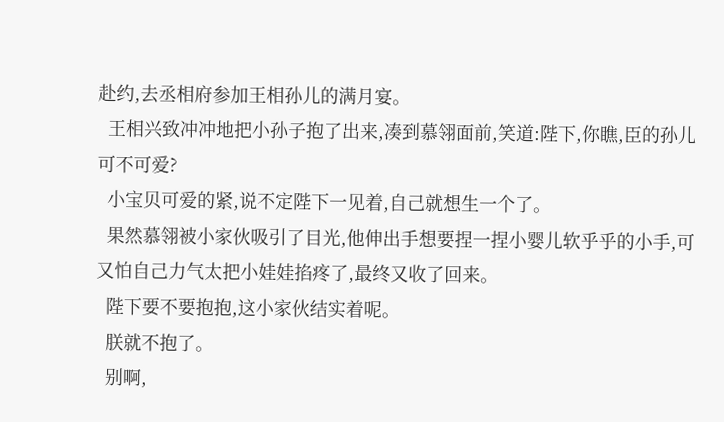赴约,去丞相府参加王相孙儿的满月宴。
  王相兴致冲冲地把小孙子抱了出来,凑到慕翎面前,笑道:陛下,你瞧,臣的孙儿可不可爱?
  小宝贝可爱的紧,说不定陛下一见着,自己就想生一个了。
  果然慕翎被小家伙吸引了目光,他伸出手想要捏一捏小婴儿软乎乎的小手,可又怕自己力气太把小娃娃掐疼了,最终又收了回来。
  陛下要不要抱抱,这小家伙结实着呢。
  朕就不抱了。
  别啊,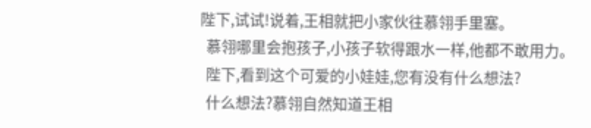陛下,试试!说着,王相就把小家伙往慕翎手里塞。
  慕翎哪里会抱孩子,小孩子软得跟水一样,他都不敢用力。
  陛下,看到这个可爱的小娃娃,您有没有什么想法?
  什么想法?慕翎自然知道王相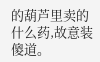的葫芦里卖的什么药,故意装傻道。